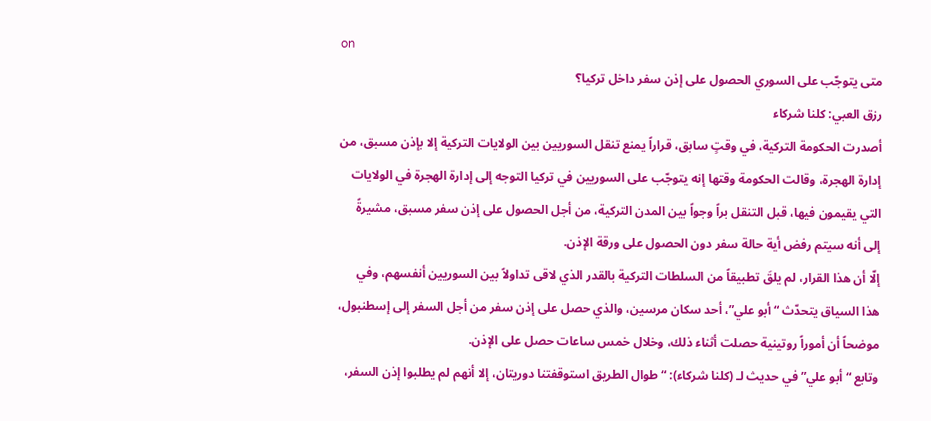on
متى يتوجّب على السوري الحصول على إذن سفر داخل تركيا؟
رزق العبي: كلنا شركاء
أصدرت الحكومة التركية، في وقتٍ سابق، قراراً يمنع تنقل السوريين بين الولايات التركية إلا بإذن مسبق، من إدارة الهجرة، وقالت الحكومة وقتها إنه يتوجّب على السوريين في تركيا التوجه إلى إدارة الهجرة في الولايات التي يقيمون فيها، قبل التنقل براً وجواً بين المدن التركية، من أجل الحصول على إذن سفر مسبق، مشيرةً إلى أنه سيتم رفض أية حالة سفر دون الحصول على ورقة الإذن.
إلّا أن هذا القرار، لم يلقَ تطبيقاً من السلطات التركية بالقدر الذي لاقى تداولاً بين السوريين أنفسهم، وفي هذا السياق يتحدّث “أبو علي”، أحد سكان مرسين، والذي حصل على إذن سفر من أجل السفر إلى إسطنبول، موضحاً أن أموراً روتينية حصلت أثناء ذلك، وخلال خمس ساعات حصل على الإذن.
وتابع “أبو علي” في حديث لـ (كلنا شركاء): “طوال الطريق استوقفتنا دوريتان، إلا أنهم لم يطلبوا إذن السفر،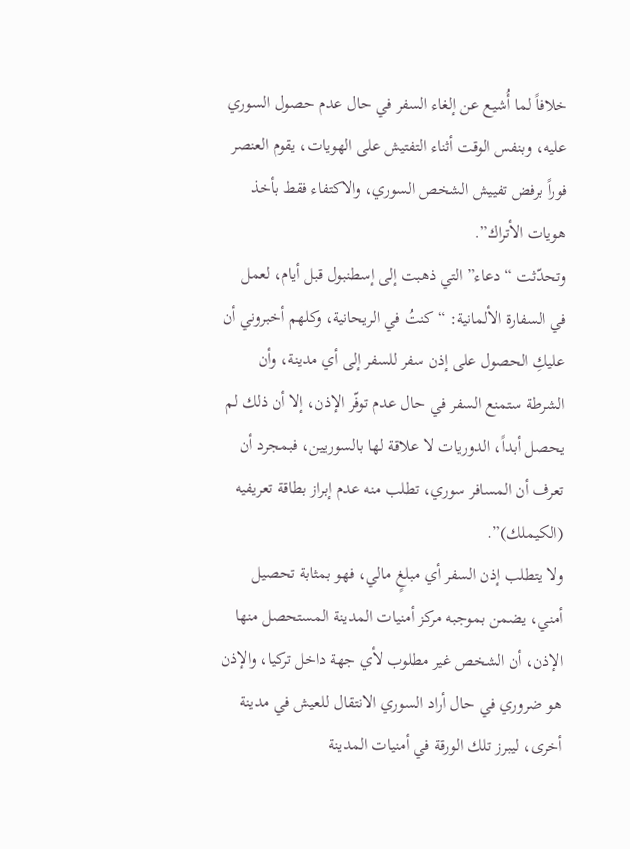خلافاً لما أُشيع عن إلغاء السفر في حال عدم حصول السوري عليه، وبنفس الوقت أثناء التفتيش على الهويات، يقوم العنصر فوراً برفض تفييش الشخص السوري، والاكتفاء فقط بأخذ هويات الأتراك”.
وتحدّثت “دعاء” التي ذهبت إلى إسطنبول قبل أيام، لعمل في السفارة الألمانية: “كنتُ في الريحانية، وكلهم أخبروني أن عليكِ الحصول على إذن سفر للسفر إلى أي مدينة، وأن الشرطة ستمنع السفر في حال عدم توفّر الإذن، إلا أن ذلك لم يحصل أبداً، الدوريات لا علاقة لها بالسوريين، فبمجرد أن تعرف أن المسافر سوري، تطلب منه عدم إبراز بطاقة تعريفيه (الكيملك)”.
ولا يتطلب إذن السفر أي مبلغٍ مالي، فهو بمثابة تحصيل أمني، يضمن بموجبه مركز أمنيات المدينة المستحصل منها الإذن، أن الشخص غير مطلوب لأي جهة داخل تركيا، والإذن هو ضروري في حال أراد السوري الانتقال للعيش في مدينة أخرى، ليبرز تلك الورقة في أمنيات المدينة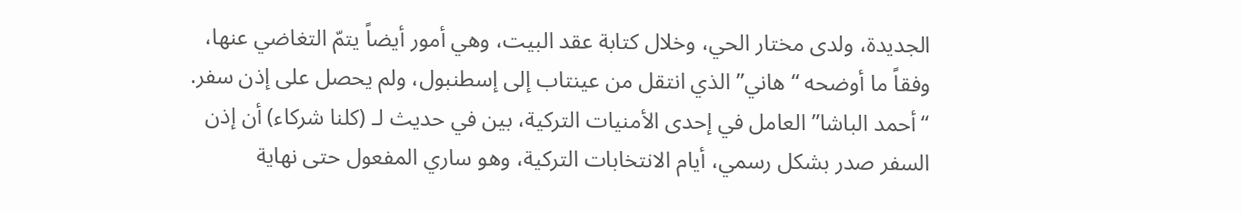الجديدة، ولدى مختار الحي، وخلال كتابة عقد البيت، وهي أمور أيضاً يتمّ التغاضي عنها، وفقاً ما أوضحه “هاني” الذي انتقل من عينتاب إلى إسطنبول، ولم يحصل على إذن سفر.
“أحمد الباشا” العامل في إحدى الأمنيات التركية، بين في حديث لـ (كلنا شركاء) أن إذن السفر صدر بشكل رسمي، أيام الانتخابات التركية، وهو ساري المفعول حتى نهاية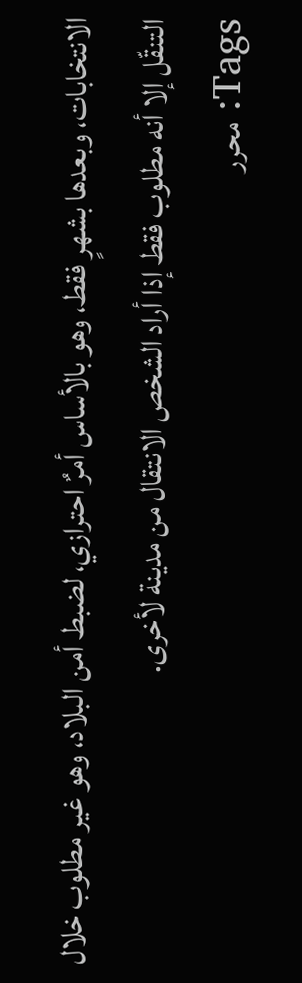الانتخابات، وبعدها بشهرٍ فقط، وهو بالأساس أمرٌ احترازي، لضبط أمن البلاد، وهو غير مطلوب خلال التنقّل إلا أنه مطلوب فقط إذا أراد الشخص الانتقال من مدينة لأخرى.
Tags: محرر